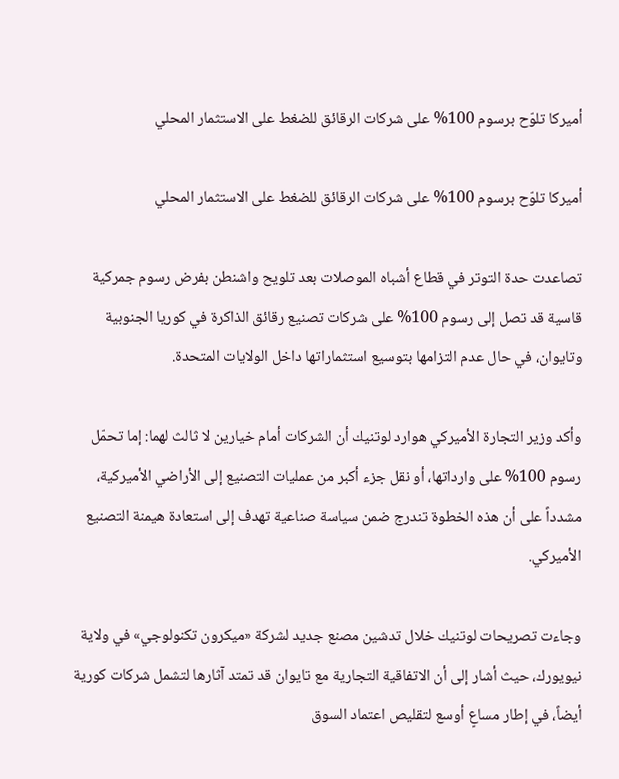أميركا تلوّح برسوم 100% على شركات الرقائق للضغط على الاستثمار المحلي

أميركا تلوّح برسوم 100% على شركات الرقائق للضغط على الاستثمار المحلي

تصاعدت حدة التوتر في قطاع أشباه الموصلات بعد تلويح واشنطن بفرض رسوم جمركية قاسية قد تصل إلى رسوم 100% على شركات تصنيع رقائق الذاكرة في كوريا الجنوبية وتايوان، في حال عدم التزامها بتوسيع استثماراتها داخل الولايات المتحدة.

وأكد وزير التجارة الأميركي هوارد لوتنيك أن الشركات أمام خيارين لا ثالث لهما: إما تحمّل رسوم 100% على وارداتها، أو نقل جزء أكبر من عمليات التصنيع إلى الأراضي الأميركية، مشدداً على أن هذه الخطوة تندرج ضمن سياسة صناعية تهدف إلى استعادة هيمنة التصنيع الأميركي.

وجاءت تصريحات لوتنيك خلال تدشين مصنع جديد لشركة «ميكرون تكنولوجي» في ولاية نيويورك، حيث أشار إلى أن الاتفاقية التجارية مع تايوان قد تمتد آثارها لتشمل شركات كورية أيضاً، في إطار مساعٍ أوسع لتقليص اعتماد السوق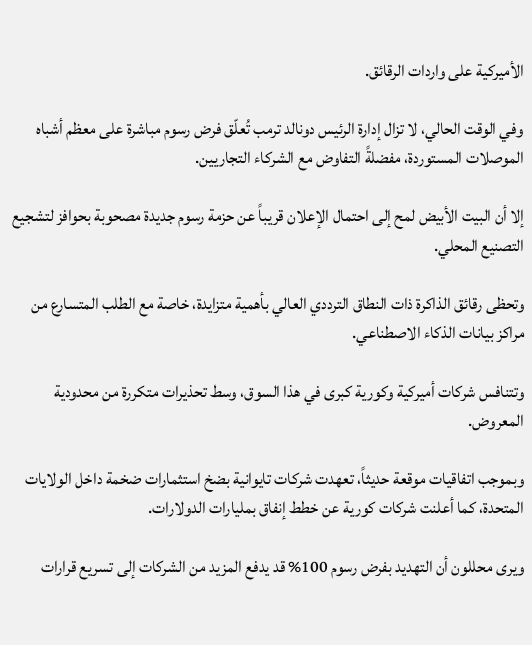الأميركية على واردات الرقائق.

وفي الوقت الحالي، لا تزال إدارة الرئيس دونالد ترمب تُعلّق فرض رسوم مباشرة على معظم أشباه الموصلات المستوردة، مفضلةً التفاوض مع الشركاء التجاريين.

إلا أن البيت الأبيض لمح إلى احتمال الإعلان قريباً عن حزمة رسوم جديدة مصحوبة بحوافز لتشجيع التصنيع المحلي.

وتحظى رقائق الذاكرة ذات النطاق الترددي العالي بأهمية متزايدة، خاصة مع الطلب المتسارع من مراكز بيانات الذكاء الاصطناعي.

وتتنافس شركات أميركية وكورية كبرى في هذا السوق، وسط تحذيرات متكررة من محدودية المعروض.

وبموجب اتفاقيات موقعة حديثاً، تعهدت شركات تايوانية بضخ استثمارات ضخمة داخل الولايات المتحدة، كما أعلنت شركات كورية عن خطط إنفاق بمليارات الدولارات.

ويرى محللون أن التهديد بفرض رسوم 100% قد يدفع المزيد من الشركات إلى تسريع قرارات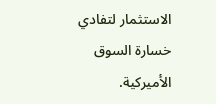الاستثمار لتفادي خسارة السوق الأميركية.